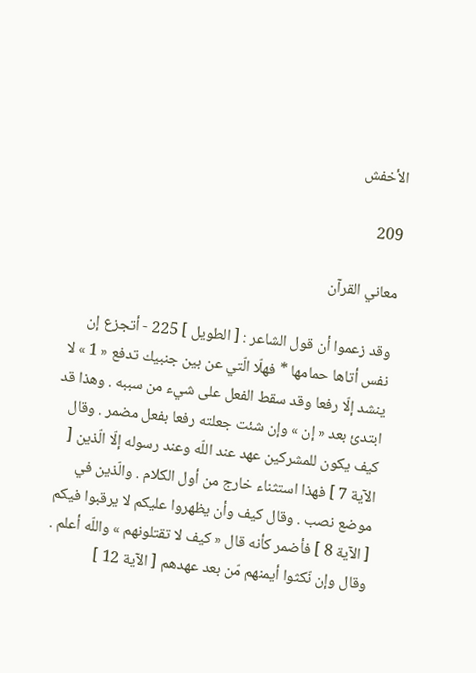الأخفش

209

معاني القرآن

وقد زعموا أن قول الشاعر : [ الطويل ] 225 - أتجزع إن نفس أتاها حمامها * فهلّا الّتي عن بين جنبيك تدفع « 1 » لا ينشد إلّا رفعا وقد سقط الفعل على شيء من سببه . وهذا قد ابتدئ بعد « إن » وإن شئت جعلته رفعا بفعل مضمر . وقال كيف يكون للمشركين عهد عند اللّه وعند رسوله إلّا الّذين [ الآية 7 ] فهذا استثناء خارج من أول الكلام . والّذين في موضع نصب . وقال كيف وأن يظهروا عليكم لا يرقبوا فيكم [ الآية 8 ] فأضمر كأنه قال « كيف لا تقتلونهم » واللّه أعلم . وقال وإن نّكثوا أيمنهم مّن بعد عهدهم [ الآية 12 ]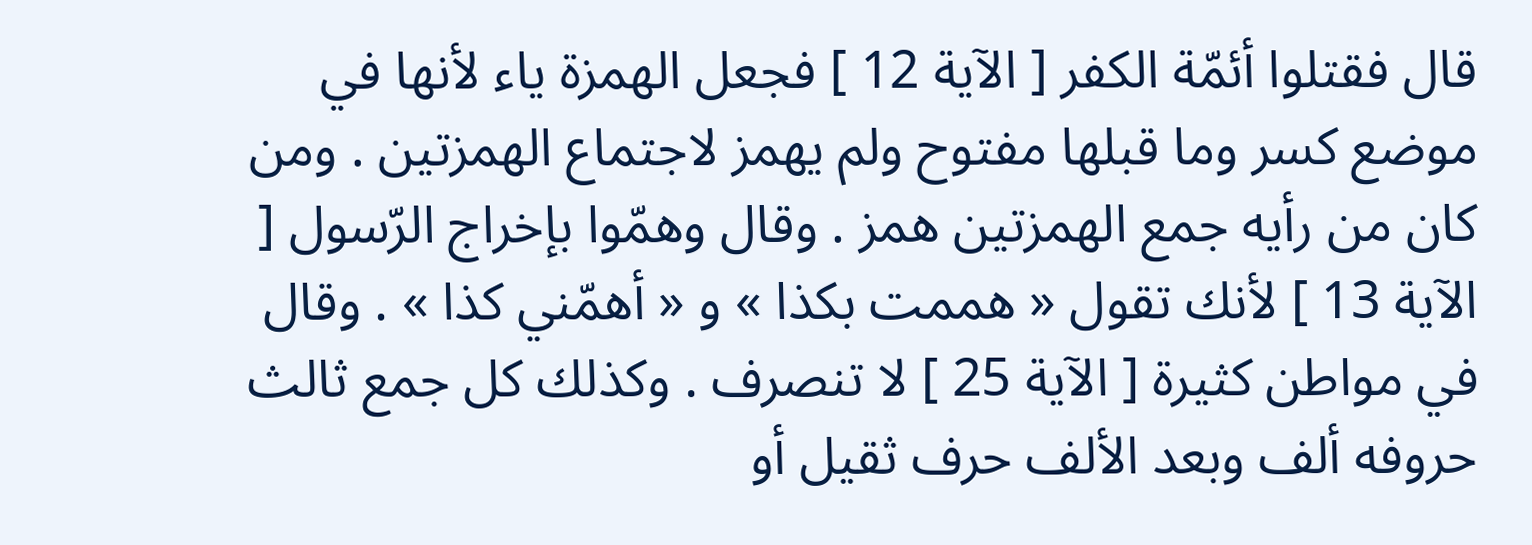قال فقتلوا أئمّة الكفر [ الآية 12 ] فجعل الهمزة ياء لأنها في موضع كسر وما قبلها مفتوح ولم يهمز لاجتماع الهمزتين . ومن كان من رأيه جمع الهمزتين همز . وقال وهمّوا بإخراج الرّسول [ الآية 13 ] لأنك تقول « هممت بكذا » و « أهمّني كذا » . وقال في مواطن كثيرة [ الآية 25 ] لا تنصرف . وكذلك كل جمع ثالث حروفه ألف وبعد الألف حرف ثقيل أو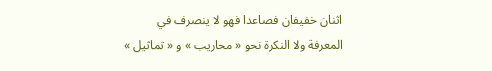اثنان خفيفان فصاعدا فهو لا ينصرف في المعرفة ولا النكرة نحو « محاريب » و « تماثيل »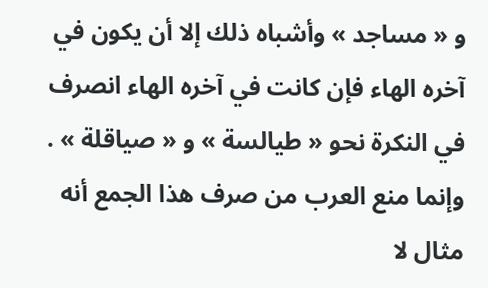و « مساجد » وأشباه ذلك إلا أن يكون في آخره الهاء فإن كانت في آخره الهاء انصرف في النكرة نحو « طيالسة » و « صياقلة » . وإنما منع العرب من صرف هذا الجمع أنه مثال لا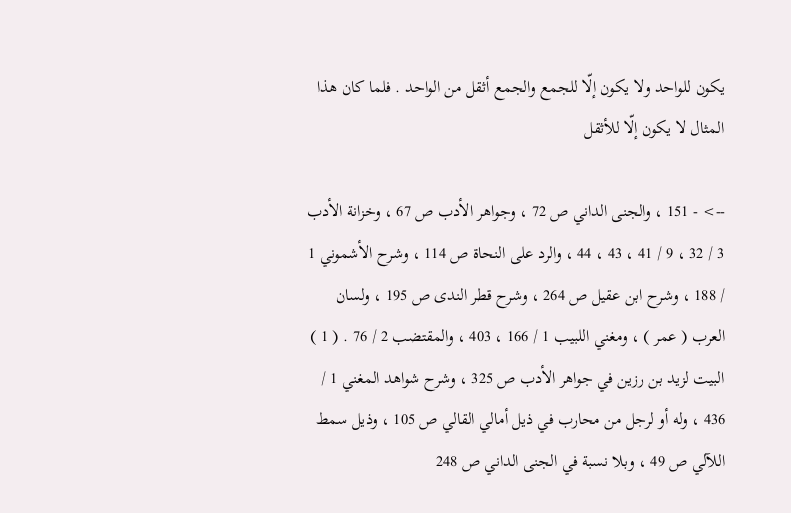يكون للواحد ولا يكون إلّا للجمع والجمع أثقل من الواحد . فلما كان هذا المثال لا يكون إلّا للأثقل

--> - 151 ، والجنى الداني ص 72 ، وجواهر الأدب ص 67 ، وخزانة الأدب 3 / 32 ، 9 / 41 ، 43 ، 44 ، والرد على النحاة ص 114 ، وشرح الأشموني 1 / 188 ، وشرح ابن عقيل ص 264 ، وشرح قطر الندى ص 195 ، ولسان العرب ( عمر ) ، ومغني اللبيب 1 / 166 ، 403 ، والمقتضب 2 / 76 . ( 1 ) البيت لزيد بن رزين في جواهر الأدب ص 325 ، وشرح شواهد المغني 1 / 436 ، وله أو لرجل من محارب في ذيل أمالي القالي ص 105 ، وذيل سمط اللآلي ص 49 ، وبلا نسبة في الجنى الداني ص 248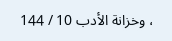، وخزانة الأدب 10 / 144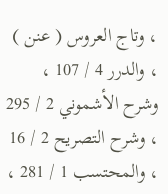، وتاج العروس ( عنن ) ، والدرر 4 / 107 ، وشرح الأشموني 2 / 295 ، وشرح التصريح 2 / 16 ، والمحتسب 1 / 281 ،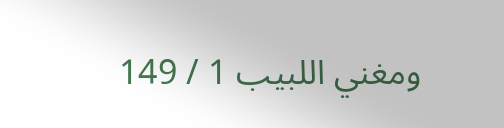ومغني اللبيب 1 / 149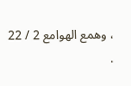، وهمع الهوامع 2 / 22 .